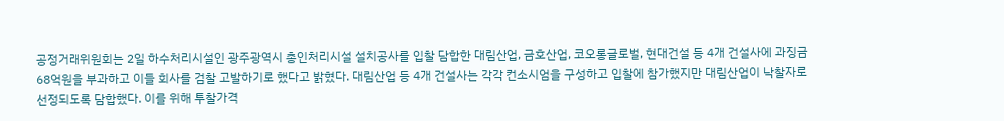공정거래위원회는 2일 하수처리시설인 광주광역시 총인처리시설 설치공사를 입찰 담합한 대림산업, 금호산업, 코오롱글로벌, 현대건설 등 4개 건설사에 과징금 68억원을 부과하고 이들 회사를 검찰 고발하기로 했다고 밝혔다. 대림산업 등 4개 건설사는 각각 컨소시엄을 구성하고 입찰에 참가했지만 대림산업이 낙찰자로 선정되도록 담합했다. 이를 위해 투찰가격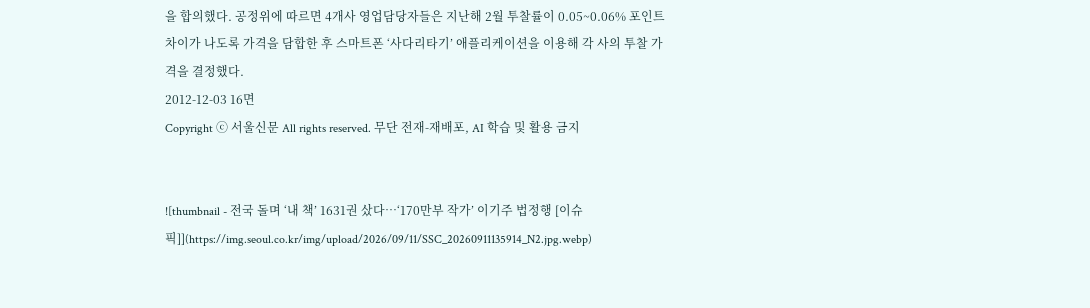을 합의했다. 공정위에 따르면 4개사 영업담당자들은 지난해 2월 투찰률이 0.05~0.06% 포인트 차이가 나도록 가격을 담합한 후 스마트폰 ‘사다리타기’ 애플리케이션을 이용해 각 사의 투찰 가격을 결정했다.
2012-12-03 16면
Copyright ⓒ 서울신문 All rights reserved. 무단 전재-재배포, AI 학습 및 활용 금지


![thumbnail - 전국 돌며 ‘내 책’ 1631권 샀다…‘170만부 작가’ 이기주 법정행 [이슈픽]](https://img.seoul.co.kr/img/upload/2026/09/11/SSC_20260911135914_N2.jpg.webp)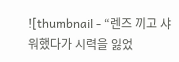![thumbnail - “렌즈 끼고 샤워했다가 시력을 잃었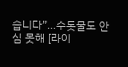습니다”…수돗물도 안심 못해 [라이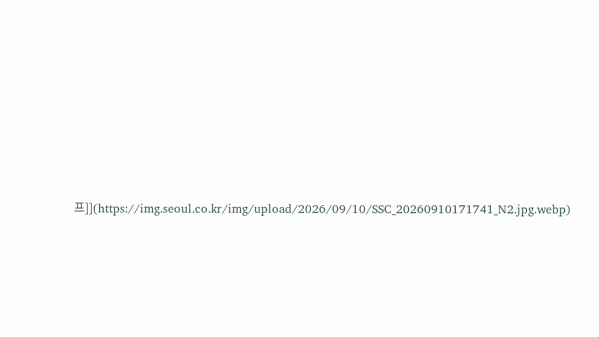프]](https://img.seoul.co.kr/img/upload/2026/09/10/SSC_20260910171741_N2.jpg.webp)